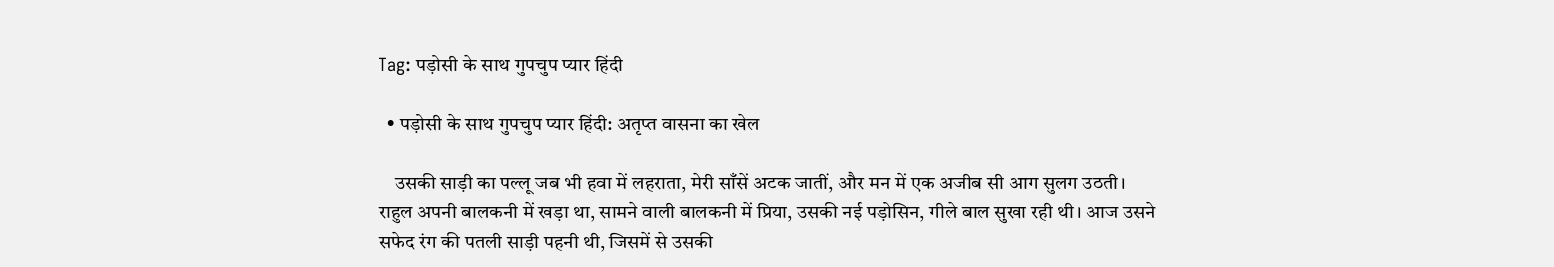Tag: पड़ोसी के साथ गुपचुप प्यार हिंदी

  • पड़ोसी के साथ गुपचुप प्यार हिंदी: अतृप्त वासना का खेल

    उसकी साड़ी का पल्लू जब भी हवा में लहराता, मेरी साँसें अटक जातीं, और मन में एक अजीब सी आग सुलग उठती। राहुल अपनी बालकनी में खड़ा था, सामने वाली बालकनी में प्रिया, उसकी नई पड़ोसिन, गीले बाल सुखा रही थी। आज उसने सफेद रंग की पतली साड़ी पहनी थी, जिसमें से उसकी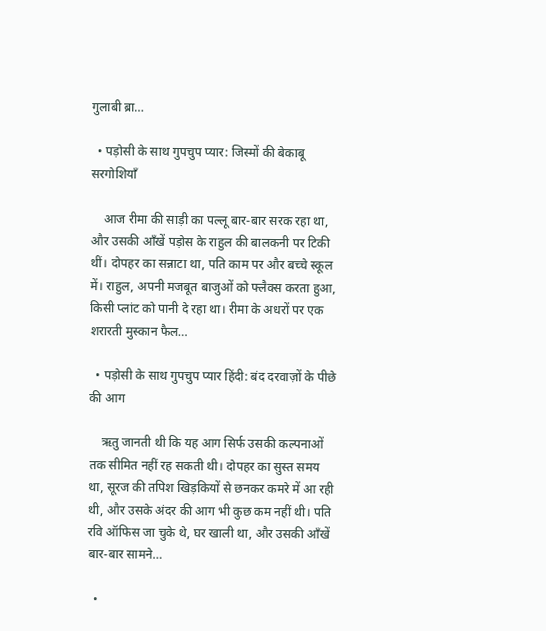गुलाबी ब्रा…

  • पड़ोसी के साथ गुपचुप प्यार: जिस्मों की बेकाबू सरगोशियाँ

    आज रीमा की साड़ी का पल्लू बार-बार सरक रहा था, और उसकी आँखें पड़ोस के राहुल की बालकनी पर टिकी थीं। दोपहर का सन्नाटा था, पति काम पर और बच्चे स्कूल में। राहुल, अपनी मजबूत बाजुओं को फ्लैक्स करता हुआ, किसी प्लांट को पानी दे रहा था। रीमा के अधरों पर एक शरारती मुस्कान फैल…

  • पड़ोसी के साथ गुपचुप प्यार हिंदी: बंद दरवाज़ों के पीछे की आग

    ऋतु जानती थी कि यह आग सिर्फ उसकी कल्पनाओं तक सीमित नहीं रह सकती थी। दोपहर का सुस्त समय था, सूरज की तपिश खिड़कियों से छनकर कमरे में आ रही थी, और उसके अंदर की आग भी कुछ कम नहीं थी। पति रवि ऑफिस जा चुके थे, घर खाली था, और उसकी आँखें बार-बार सामने…

  •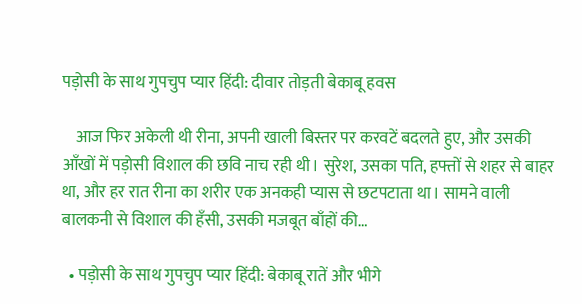पड़ोसी के साथ गुपचुप प्यार हिंदी: दीवार तोड़ती बेकाबू हवस

    आज फिर अकेली थी रीना, अपनी खाली बिस्तर पर करवटें बदलते हुए, और उसकी आँखों में पड़ोसी विशाल की छवि नाच रही थी। सुरेश, उसका पति, हफ्तों से शहर से बाहर था, और हर रात रीना का शरीर एक अनकही प्यास से छटपटाता था। सामने वाली बालकनी से विशाल की हँसी, उसकी मजबूत बाँहों की…

  • पड़ोसी के साथ गुपचुप प्यार हिंदी: बेकाबू रातें और भीगे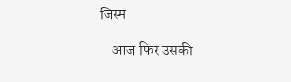जिस्म

    आज फिर उसकी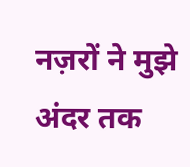नज़रों ने मुझे अंदर तक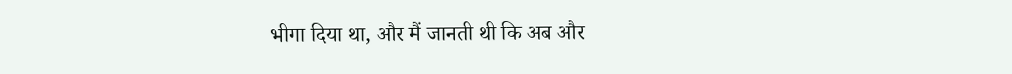भीगा दिया था, और मैं जानती थी कि अब और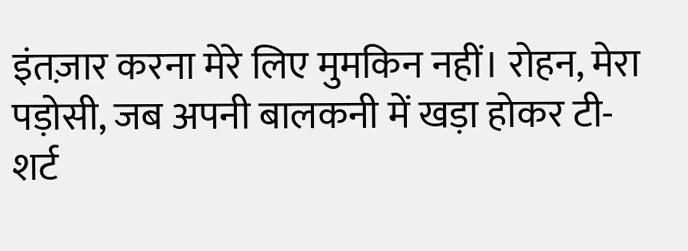इंतज़ार करना मेरे लिए मुमकिन नहीं। रोहन, मेरा पड़ोसी, जब अपनी बालकनी में खड़ा होकर टी-शर्ट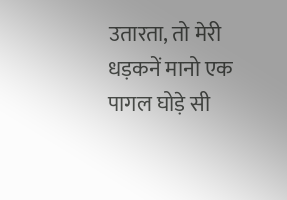उतारता, तो मेरी धड़कनें मानो एक पागल घोड़े सी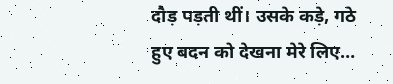दौड़ पड़ती थीं। उसके कड़े, गठे हुए बदन को देखना मेरे लिए…